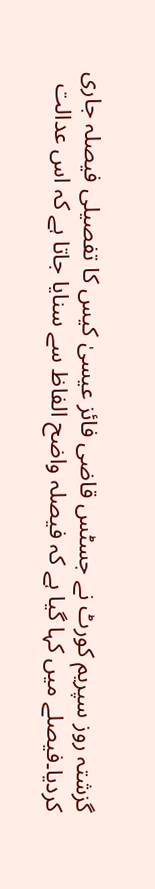گزشتہ روز سپریم کورٹ نے جسٹس قاضی فائز عیسیٰ کیس کا تفصیلی فیصلہ جاری کردیا۔فیصلے میں کہا گیا ہے کہ فیصلہ واضح الفاظ سے سنایا جاتا ہے کہ اس عدالت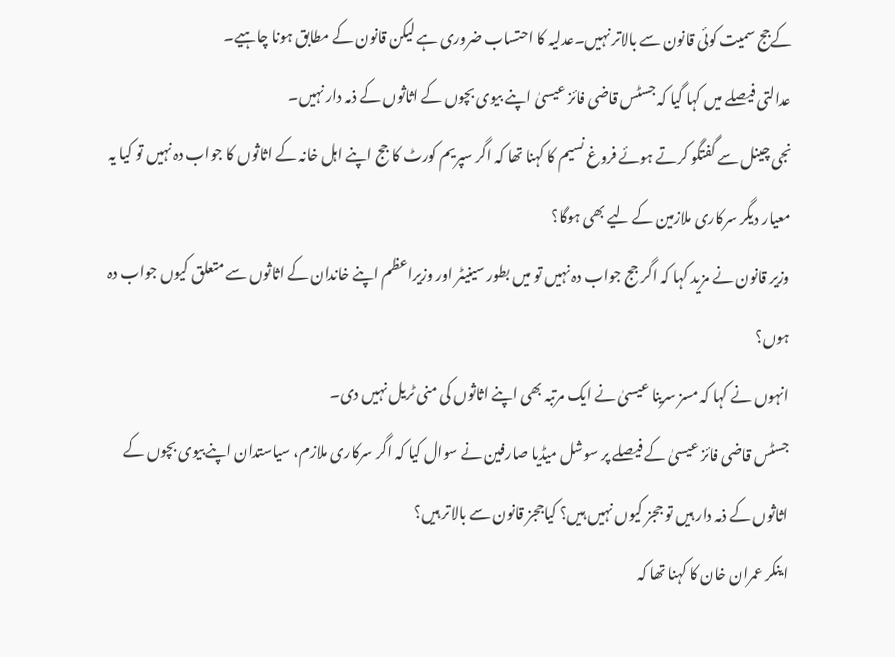کےجج سمیت کوئی قانون سے بالاتر نہیں۔عدلیہ کا احتساب ضروری ہے لیکن قانون کے مطابق ہونا چاہیے۔
عدالتی فیصلے میں کہا گیا کہ جسٹس قاضی فائز عیسیٰ اپنے بیوی بچوں کے اثاثوں کے ذمہ دار نہیں۔
نجی چینل سے گفتگو کرتے ہوئے فروغ نسیم کا کہنا تھا کہ اگر سپریم کورٹ کا جج اپنے اہل خانہ کے اثاثوں کا جواب دہ نہیں تو کیا یہ معیار دیگر سرکاری ملازمین کے لیے بھی ہوگا؟
وزیر قانون نے مزید کہا کہ اگر جج جواب دہ نہیں تو میں بطور سینیٹر اور وزیراعظم اپنے خاندان کے اثاثوں سے متعلق کیوں جواب دہ ہوں؟
انہوں نے کہا کہ مسز سرینا عیسیٰ نے ایک مرتبہ بھی اپنے اثاثوں کی منی ٹریل نہیں دی۔
جسٹس قاضی فائز عیسیٰ کے فیصلے پر سوشل میڈیا صارفین نے سوال کیا کہ اگر سرکاری ملازم، سیاستدان اپنےبیوی بچوں کے اثاثوں کے ذمہ دار ہیں تو ججز کیوں نہیں ہیں؟ کیاججز قانون سے بالاتر ہیں؟
اینکر عمران خان کا کہنا تھا کہ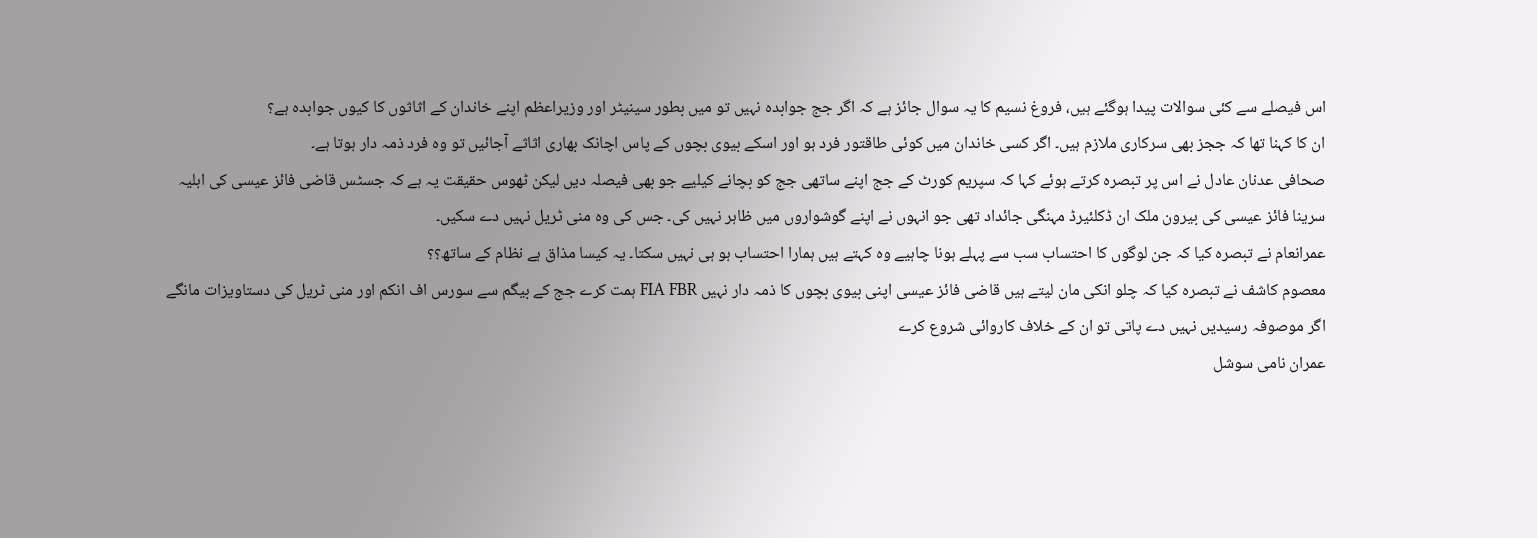اس فیصلے سے کئی سوالات پیدا ہوگئے ہیں، فروغ نسیم کا یہ سوال جائز ہے کہ اگر جج جوابدہ نہیں تو میں بطور سینیٹر اور وزیراعظم اپنے خاندان کے اثاثوں کا کیوں جوابدہ ہے؟
ان کا کہنا تھا کہ ججز بھی سرکاری ملازم ہیں۔ اگر کسی خاندان میں کوئی طاقتور فرد ہو اور اسکے بیوی بچوں کے پاس اچانک بھاری اثاثے آجائیں تو وہ فرد ذمہ دار ہوتا ہے۔
صحافی عدنان عادل نے اس پر تبصرہ کرتے ہوئے کہا کہ سپریم کورٹ کے جج اپنے ساتھی جج کو بچانے کیلیے جو بھی فیصلہ دیں لیکن ٹھوس حقیقت یہ ہے کہ جسٹس قاضی فائز عیسی کی اہلیہ سرینا فائز عیسی کی بیرون ملک ان ڈکلئیرڈ مہنگی جائداد تھی جو انہوں نے اپنے گوشواروں میں ظاہر نہیں کی۔ جس کی وہ منی ٹریل نہیں دے سکیں۔
عمرانعام نے تبصرہ کیا کہ جن لوگوں کا احتساب سب سے پہلے ہونا چاہیے وہ کہتے ہیں ہمارا احتساب ہو ہی نہیں سکتا۔ یہ کیسا مذاق ہے نظام کے ساتھ؟؟
معصوم کاشف نے تبصرہ کیا کہ چلو انکی مان لیتے ہیں قاضی فائز عیسی اپنی بیوی بچوں کا ذمہ دار نہیں FIA FBR ہمت کرے جج کے بیگم سے سورس اف انکم اور منی ٹریل کی دستاویزات مانگے اگر موصوفہ رسیدیں نہیں دے پاتی تو ان کے خلاف کاروائی شروع کرے
عمران نامی سوشل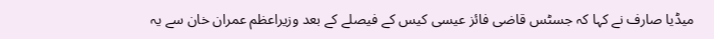میڈیا صارف نے کہا کہ جسٹس قاضی فائز عیسی کیس کے فیصلے کے بعد وزیراعظم عمران خان سے یہ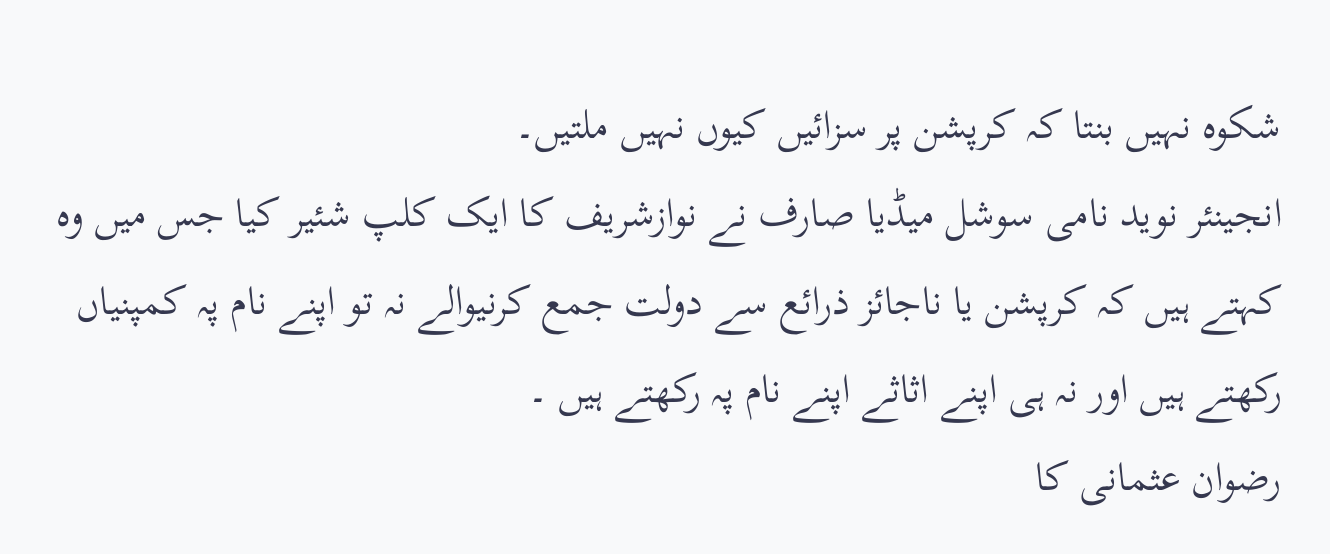شکوہ نہیں بنتا کہ کرپشن پر سزائیں کیوں نہیں ملتیں۔
انجینئر نوید نامی سوشل میڈیا صارف نے نوازشریف کا ایک کلپ شئیر کیا جس میں وہ کہتے ہیں کہ کرپشن یا ناجائز ذرائع سے دولت جمع کرنیوالے نہ تو اپنے نام پہ کمپنیاں رکھتے ہیں اور نہ ہی اپنے اثاثے اپنے نام پہ رکھتے ہیں ۔
رضوان عثمانی کا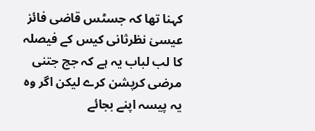کہنا تھا کہ جسٹس قاضی فائز عیسیٰ نظرثانی کیس کے فیصلہ کا لب لباب یہ ہے کہ جج جتنی مرضی کرپشن کرے لیکن اگر وہ یہ پیسہ اپنے بجائے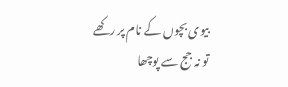بیوی بچوں کے نام پر رکھے تو نہ جج سے پوچھا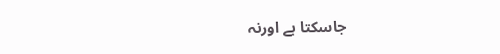جاسکتا ہے اورنہ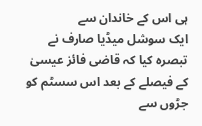ہی اس کے خاندان سے
ایک سوشل میڈیا صارف نے تبصرہ کیا کہ قاضی فائز عیسیٰ کے فیصلے کے بعد اس سسٹم کو جڑوں سے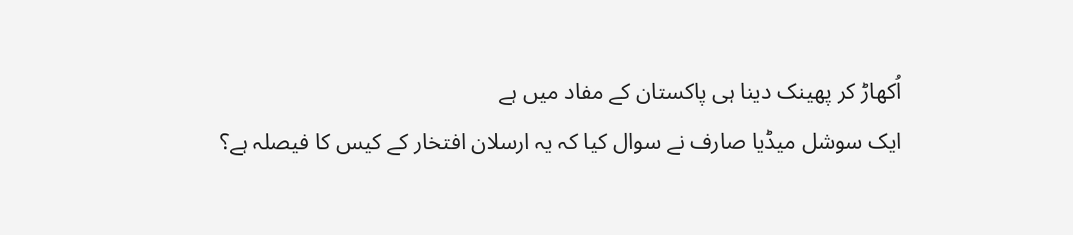اُکھاڑ کر پھینک دینا ہی پاکستان کے مفاد میں ہے
ایک سوشل میڈیا صارف نے سوال کیا کہ یہ ارسلان افتخار کے کیس کا فیصلہ ہے؟